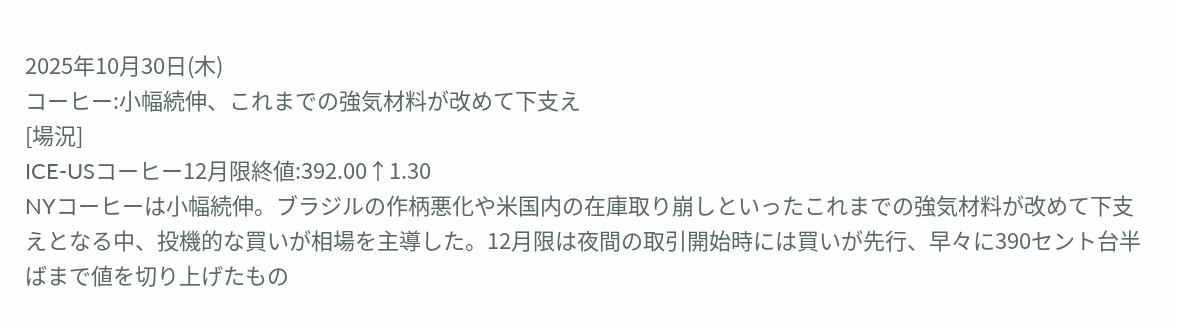2025年10月30日(木)
コーヒー:小幅続伸、これまでの強気材料が改めて下支え
[場況]
ICE-USコーヒー12月限終値:392.00↑1.30
NYコーヒーは小幅続伸。ブラジルの作柄悪化や米国内の在庫取り崩しといったこれまでの強気材料が改めて下支えとなる中、投機的な買いが相場を主導した。12月限は夜間の取引開始時には買いが先行、早々に390セント台半ばまで値を切り上げたもの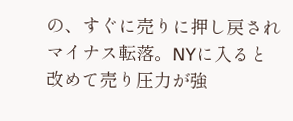の、すぐに売りに押し戻されマイナス転落。NYに入ると改めて売り圧力が強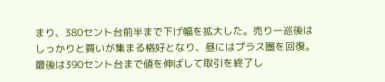まり、380セント台前半まで下げ幅を拡大した。売り一巡後はしっかりと買いが集まる格好となり、昼にはプラス圏を回復。最後は390セント台まで値を伸ばして取引を終了し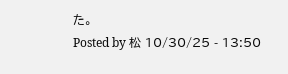た。
Posted by 松 10/30/25 - 13:50